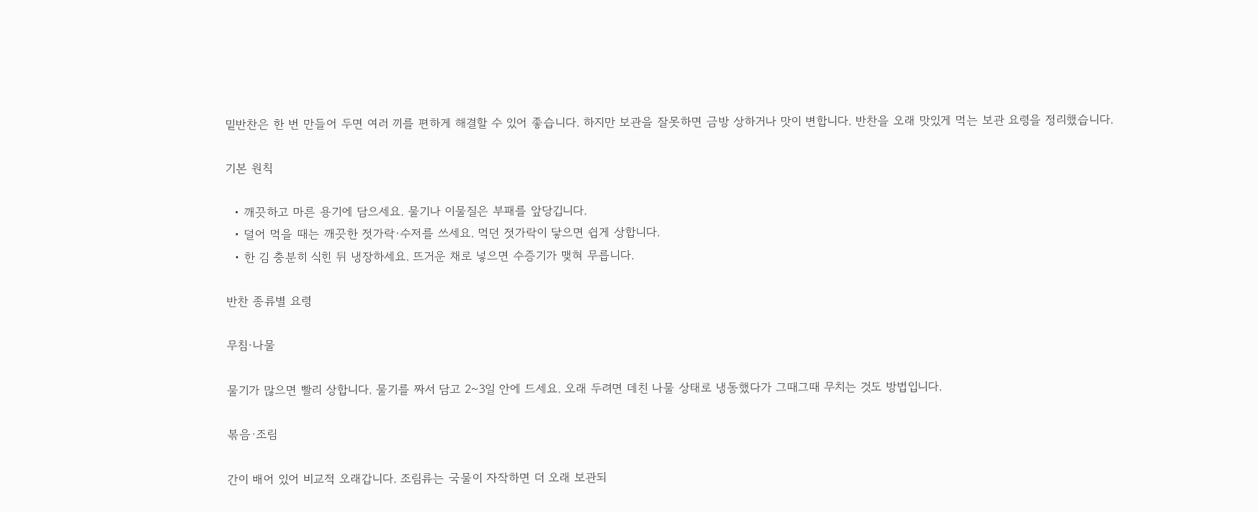밑반찬은 한 번 만들어 두면 여러 끼를 편하게 해결할 수 있어 좋습니다. 하지만 보관을 잘못하면 금방 상하거나 맛이 변합니다. 반찬을 오래 맛있게 먹는 보관 요령을 정리했습니다.

기본 원칙

  • 깨끗하고 마른 용기에 담으세요. 물기나 이물질은 부패를 앞당깁니다.
  • 덜어 먹을 때는 깨끗한 젓가락·수저를 쓰세요. 먹던 젓가락이 닿으면 쉽게 상합니다.
  • 한 김 충분히 식힌 뒤 냉장하세요. 뜨거운 채로 넣으면 수증기가 맺혀 무릅니다.

반찬 종류별 요령

무침·나물

물기가 많으면 빨리 상합니다. 물기를 짜서 담고 2~3일 안에 드세요. 오래 두려면 데친 나물 상태로 냉동했다가 그때그때 무치는 것도 방법입니다.

볶음·조림

간이 배어 있어 비교적 오래갑니다. 조림류는 국물이 자작하면 더 오래 보관되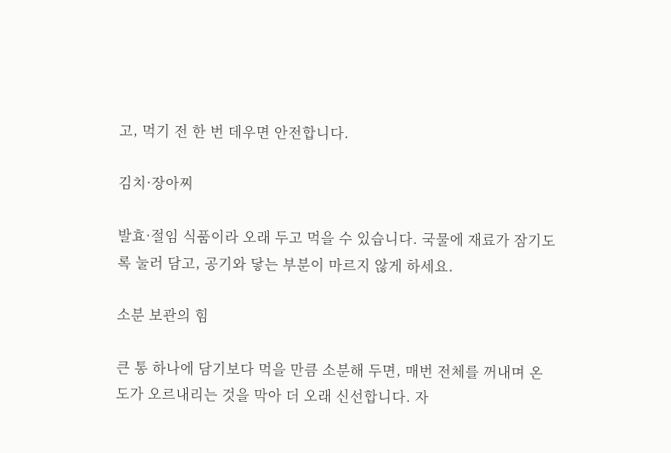고, 먹기 전 한 번 데우면 안전합니다.

김치·장아찌

발효·절임 식품이라 오래 두고 먹을 수 있습니다. 국물에 재료가 잠기도록 눌러 담고, 공기와 닿는 부분이 마르지 않게 하세요.

소분 보관의 힘

큰 통 하나에 담기보다 먹을 만큼 소분해 두면, 매번 전체를 꺼내며 온도가 오르내리는 것을 막아 더 오래 신선합니다. 자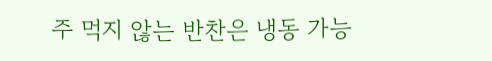주 먹지 않는 반찬은 냉동 가능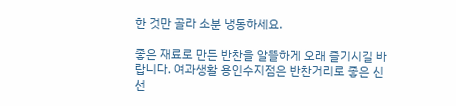한 것만 골라 소분 냉동하세요.

좋은 재료로 만든 반찬을 알뜰하게 오래 즐기시길 바랍니다. 여과생활 용인수지점은 반찬거리로 좋은 신선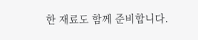한 재료도 함께 준비합니다.